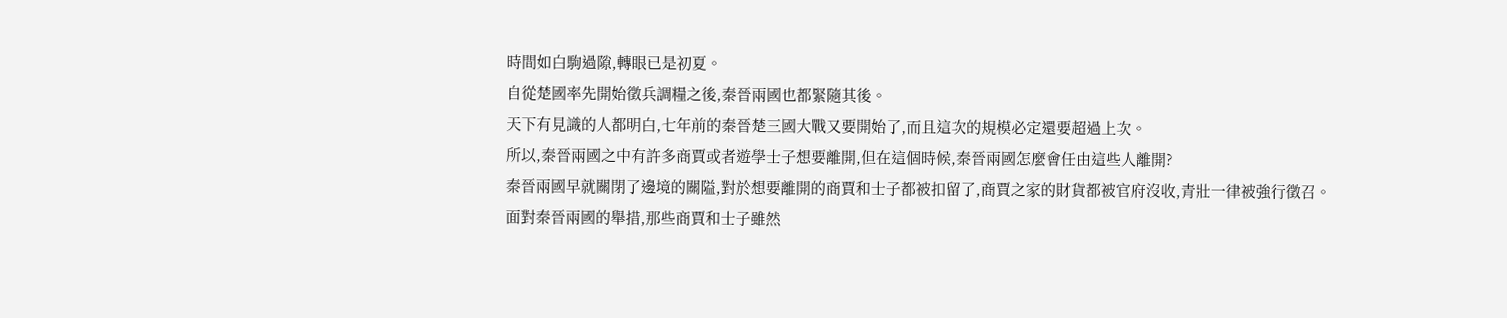時間如白駒過隙,轉眼已是初夏。
自從楚國率先開始徵兵調糧之後,秦晉兩國也都緊隨其後。
天下有見識的人都明白,七年前的秦晉楚三國大戰又要開始了,而且這次的規模必定還要超過上次。
所以,秦晉兩國之中有許多商賈或者遊學士子想要離開,但在這個時候,秦晉兩國怎麼會任由這些人離開?
秦晉兩國早就關閉了邊境的關隘,對於想要離開的商賈和士子都被扣留了,商賈之家的財貨都被官府沒收,青壯一律被強行徵召。
面對秦晉兩國的舉措,那些商賈和士子雖然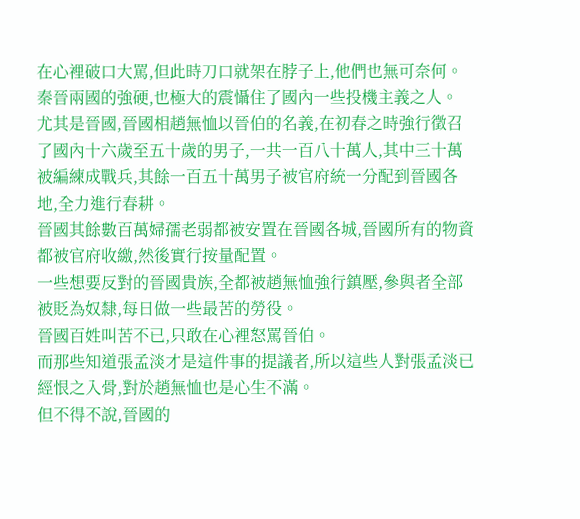在心裡破口大罵,但此時刀口就架在脖子上,他們也無可奈何。
秦晉兩國的強硬,也極大的震懾住了國內一些投機主義之人。
尤其是晉國,晉國相趙無恤以晉伯的名義,在初春之時強行徵召了國內十六歲至五十歲的男子,一共一百八十萬人,其中三十萬被編練成戰兵,其餘一百五十萬男子被官府統一分配到晉國各地,全力進行春耕。
晉國其餘數百萬婦孺老弱都被安置在晉國各城,晉國所有的物資都被官府收繳,然後實行按量配置。
一些想要反對的晉國貴族,全都被趙無恤強行鎮壓,參與者全部被貶為奴隸,每日做一些最苦的勞役。
晉國百姓叫苦不已,只敢在心裡怒罵晉伯。
而那些知道張孟淡才是這件事的提議者,所以這些人對張孟淡已經恨之入骨,對於趙無恤也是心生不滿。
但不得不說,晉國的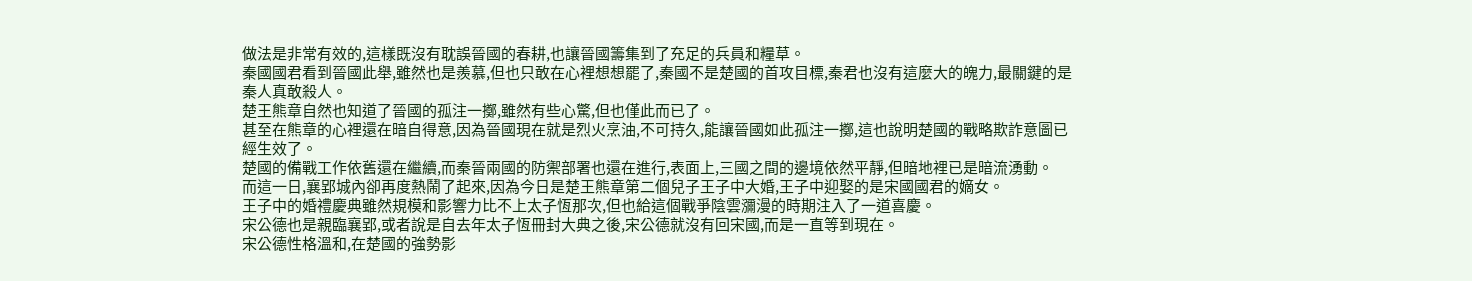做法是非常有效的,這樣既沒有耽誤晉國的春耕,也讓晉國籌集到了充足的兵員和糧草。
秦國國君看到晉國此舉,雖然也是羨慕,但也只敢在心裡想想罷了,秦國不是楚國的首攻目標,秦君也沒有這麼大的魄力,最關鍵的是秦人真敢殺人。
楚王熊章自然也知道了晉國的孤注一擲,雖然有些心驚,但也僅此而已了。
甚至在熊章的心裡還在暗自得意,因為晉國現在就是烈火烹油,不可持久,能讓晉國如此孤注一擲,這也說明楚國的戰略欺詐意圖已經生效了。
楚國的備戰工作依舊還在繼續,而秦晉兩國的防禦部署也還在進行,表面上,三國之間的邊境依然平靜,但暗地裡已是暗流湧動。
而這一日,襄郢城內卻再度熱鬧了起來,因為今日是楚王熊章第二個兒子王子中大婚,王子中迎娶的是宋國國君的嫡女。
王子中的婚禮慶典雖然規模和影響力比不上太子恆那次,但也給這個戰爭陰雲瀰漫的時期注入了一道喜慶。
宋公德也是親臨襄郢,或者說是自去年太子恆冊封大典之後,宋公德就沒有回宋國,而是一直等到現在。
宋公德性格溫和,在楚國的強勢影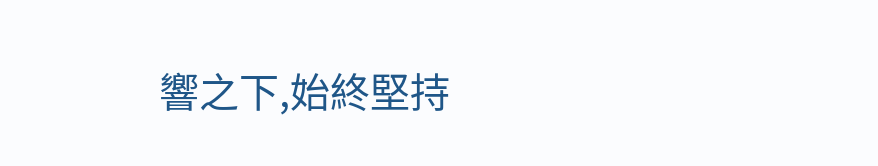響之下,始終堅持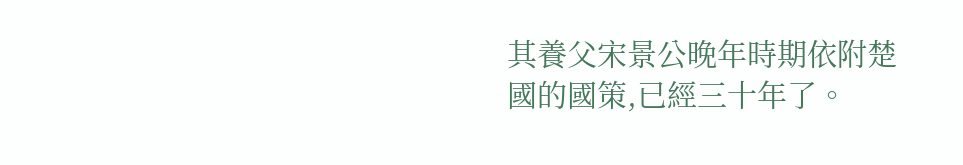其養父宋景公晚年時期依附楚國的國策,已經三十年了。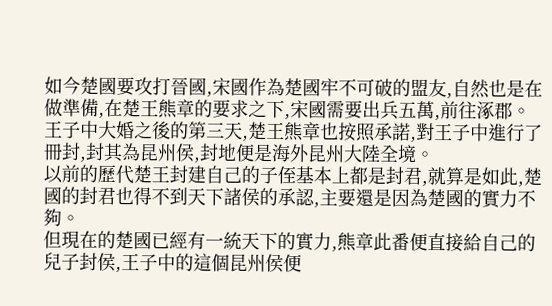如今楚國要攻打晉國,宋國作為楚國牢不可破的盟友,自然也是在做準備,在楚王熊章的要求之下,宋國需要出兵五萬,前往涿郡。
王子中大婚之後的第三天,楚王熊章也按照承諾,對王子中進行了冊封,封其為昆州侯,封地便是海外昆州大陸全境。
以前的歷代楚王封建自己的子侄基本上都是封君,就算是如此,楚國的封君也得不到天下諸侯的承認,主要還是因為楚國的實力不夠。
但現在的楚國已經有一統天下的實力,熊章此番便直接給自己的兒子封侯,王子中的這個昆州侯便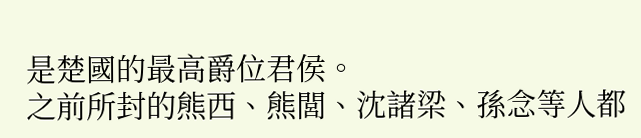是楚國的最高爵位君侯。
之前所封的熊西、熊閭、沈諸梁、孫念等人都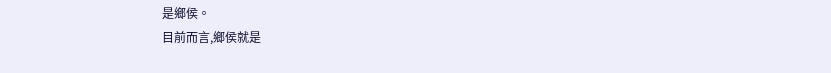是鄉侯。
目前而言,鄉侯就是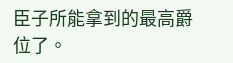臣子所能拿到的最高爵位了。